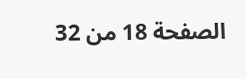الصفحة 18 من 32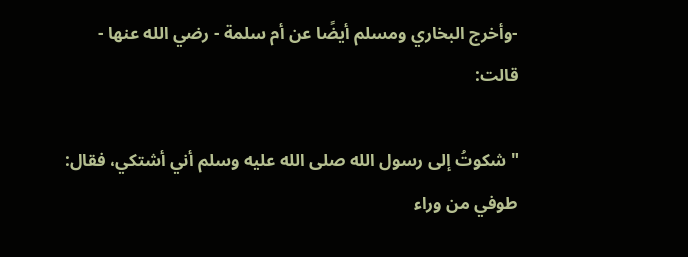-وأخرج البخاري ومسلم أيضًا عن أم سلمة - رضي الله عنها - قالت:

"شكوتُ إلى رسول الله صلى الله عليه وسلم أني أشتكي، فقال: طوفي من وراء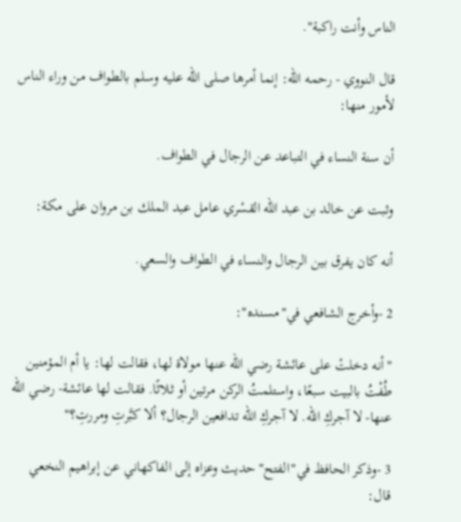الناس وأنت راكبة".

قال النووي - رحمه الله: إنما أمرها صلى الله عليه وسلم بالطواف من وراء الناس لأمور منها:

أن سنة النساء في التباعد عن الرجال في الطواف.

وثبت عن خالد بن عبد الله القسْري عامل عبد الملك بن مروان على مكة:

أنه كان يفرق بين الرجال والنساء في الطواف والسعي.

2 -وأخرج الشافعي في"مسنده":

"أنه دخلتْ على عائشة رضي الله عنها مولاة لها، فقالت لها: يا أم المؤمنين طُفْتُ بالبيت سبعًا، واستلمتُ الركن مرتين أو ثلاثًا. فقالت لها عائشة- رضي الله عنها- لا آجركِ الله. لا آجركِ الله تدافعين الرجال؟ ألا كبَّرتِ ومررتِ؟"

3 -وذكر الحافظ في"الفتح"حديث وعزاه إلى الفاكهاني عن إبراهيم النخعي قال: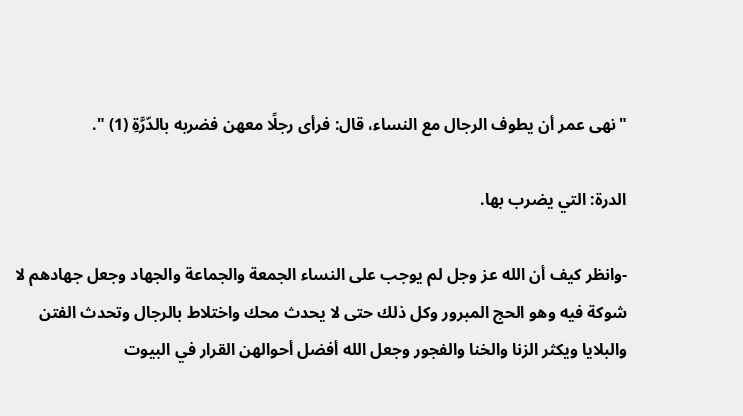"نهى عمر أن يطوف الرجال مع النساء، قال: فرأى رجلًا معهن فضربه بالدّرَّةِ (1) ".

الدرة: التي يضرب بها.

-وانظر كيف أن الله عز وجل لم يوجب على النساء الجمعة والجماعة والجهاد وجعل جهادهم لا شوكة فيه وهو الحج المبرور وكل ذلك حتى لا يحدث محك واختلاط بالرجال وتحدث الفتن والبلايا ويكثر الزنا والخنا والفجور وجعل الله أفضل أحوالهن القرار في البيوت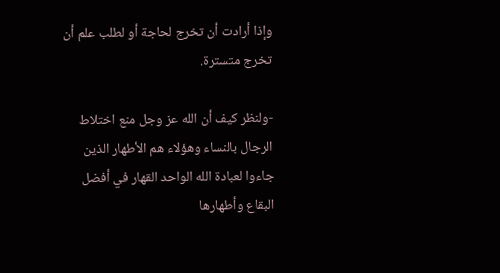وإذا أرادت أن تخرج لحاجة أو لطلب علم أن تخرج متسترة.

-ولنظر كيف أن الله عز وجل منع اختلاط الرجال بالنساء وهؤلاء هم الأطهار الذين جاءوا لعبادة الله الواحد القهار في أفضل البقاع وأطهارها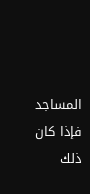المساجد فإذا كان ذلك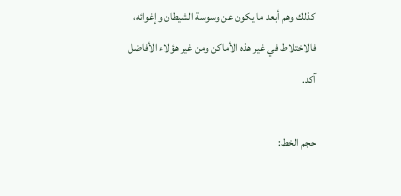كذلك وهم أبعد ما يكون عن وسوسة الشيطان وإغوائه، فالاختلاط في غير هذه الأماكن ومن غير هؤلاء الأفاضل آكد.

حجم الخط: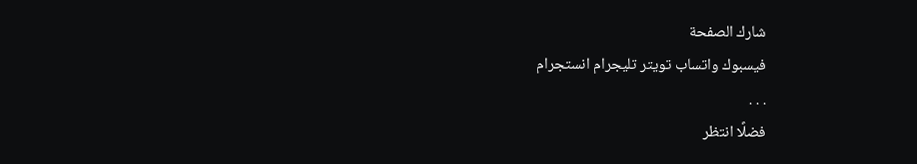شارك الصفحة
فيسبوك واتساب تويتر تليجرام انستجرام
. . .
فضلًا انتظر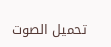تحميل الصوت